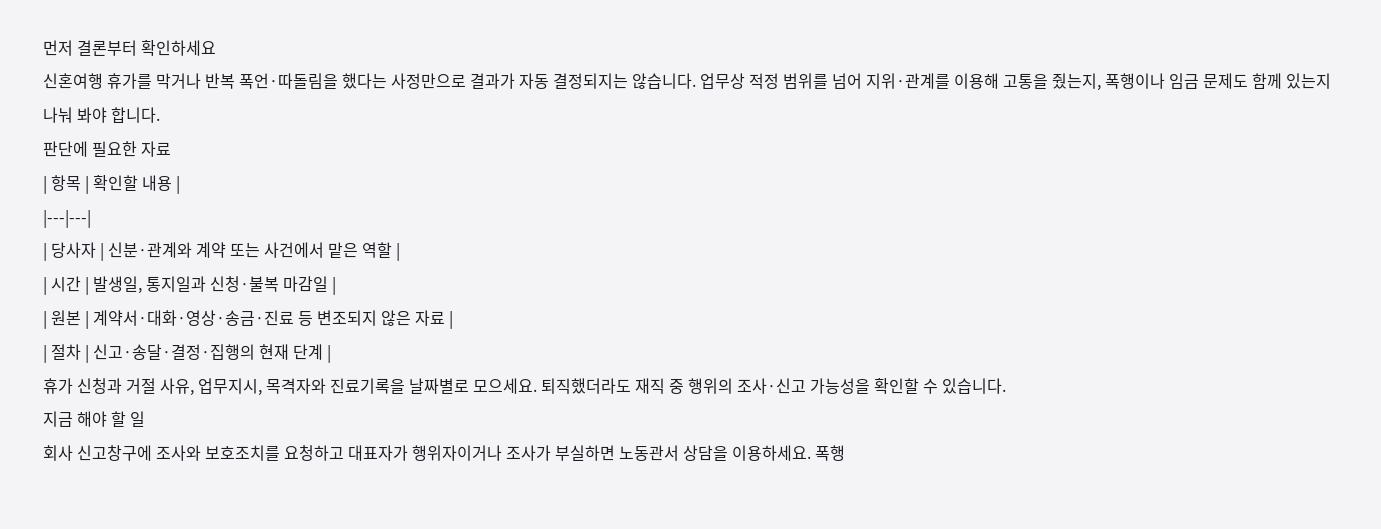먼저 결론부터 확인하세요
신혼여행 휴가를 막거나 반복 폭언·따돌림을 했다는 사정만으로 결과가 자동 결정되지는 않습니다. 업무상 적정 범위를 넘어 지위·관계를 이용해 고통을 줬는지, 폭행이나 임금 문제도 함께 있는지 나눠 봐야 합니다.
판단에 필요한 자료
| 항목 | 확인할 내용 |
|---|---|
| 당사자 | 신분·관계와 계약 또는 사건에서 맡은 역할 |
| 시간 | 발생일, 통지일과 신청·불복 마감일 |
| 원본 | 계약서·대화·영상·송금·진료 등 변조되지 않은 자료 |
| 절차 | 신고·송달·결정·집행의 현재 단계 |
휴가 신청과 거절 사유, 업무지시, 목격자와 진료기록을 날짜별로 모으세요. 퇴직했더라도 재직 중 행위의 조사·신고 가능성을 확인할 수 있습니다.
지금 해야 할 일
회사 신고창구에 조사와 보호조치를 요청하고 대표자가 행위자이거나 조사가 부실하면 노동관서 상담을 이용하세요. 폭행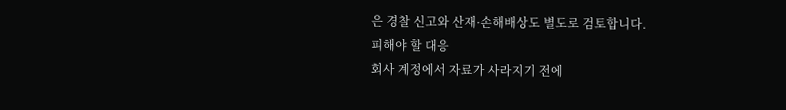은 경찰 신고와 산재·손해배상도 별도로 검토합니다.
피해야 할 대응
회사 계정에서 자료가 사라지기 전에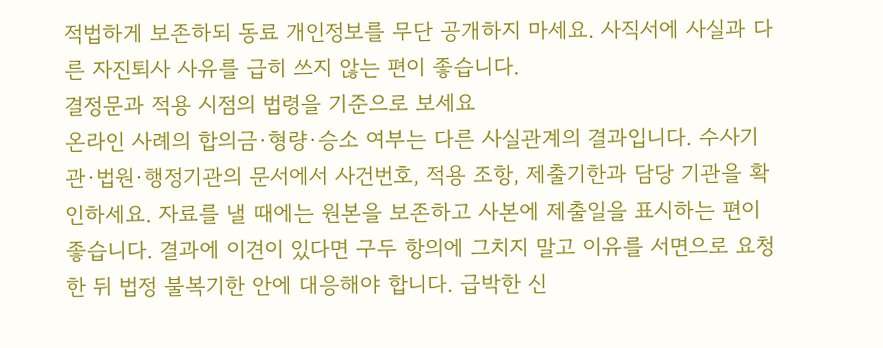적법하게 보존하되 동료 개인정보를 무단 공개하지 마세요. 사직서에 사실과 다른 자진퇴사 사유를 급히 쓰지 않는 편이 좋습니다.
결정문과 적용 시점의 법령을 기준으로 보세요
온라인 사례의 합의금·형량·승소 여부는 다른 사실관계의 결과입니다. 수사기관·법원·행정기관의 문서에서 사건번호, 적용 조항, 제출기한과 담당 기관을 확인하세요. 자료를 낼 때에는 원본을 보존하고 사본에 제출일을 표시하는 편이 좋습니다. 결과에 이견이 있다면 구두 항의에 그치지 말고 이유를 서면으로 요청한 뒤 법정 불복기한 안에 대응해야 합니다. 급박한 신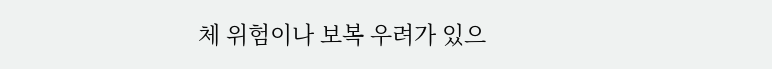체 위험이나 보복 우려가 있으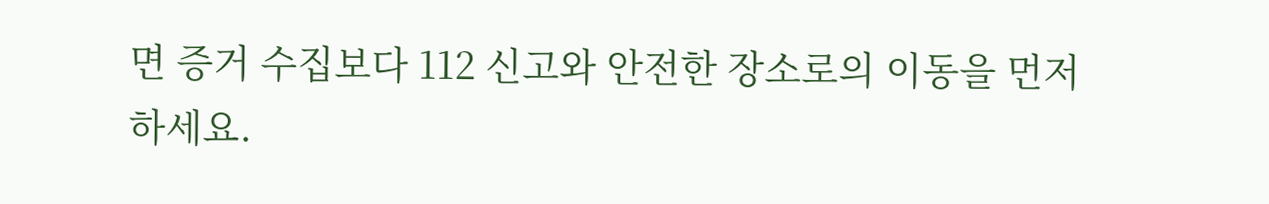면 증거 수집보다 112 신고와 안전한 장소로의 이동을 먼저 하세요.